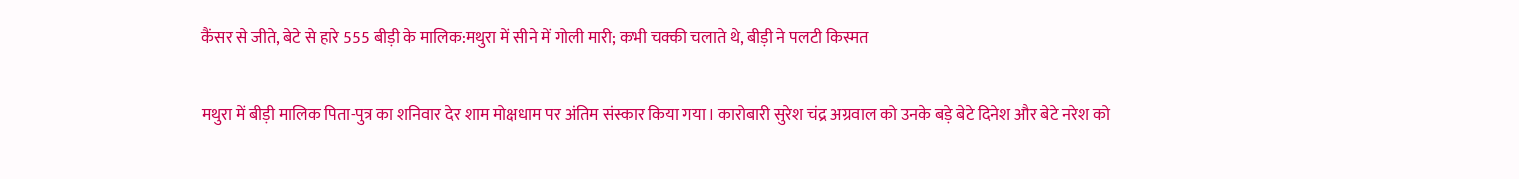कैंसर से जीते, बेटे से हारे 555 बीड़ी के मालिक:मथुरा में सीने में गोली मारी; कभी चक्की चलाते थे, बीड़ी ने पलटी किस्मत

मथुरा में बीड़ी मालिक पिता-पुत्र का शनिवार देर शाम मोक्षधाम पर अंतिम संस्कार किया गया। कारोबारी सुरेश चंद्र अग्रवाल को उनके बड़े बेटे दिनेश और बेटे नरेश को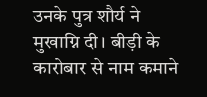उनके पुत्र शौर्य ने मुखाग्नि दी। बीड़ी के कारोबार से नाम कमाने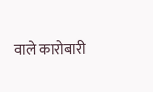वाले कारोबारी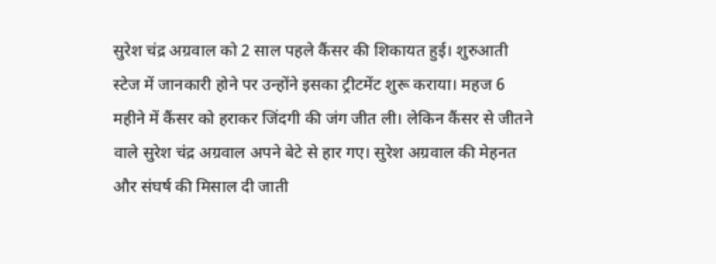सुरेश चंद्र अग्रवाल को 2 साल पहले कैंसर की शिकायत हुई। शुरुआती स्टेज में जानकारी होने पर उन्होंने इसका ट्रीटमेंट शुरू कराया। महज 6 महीने में कैंसर को हराकर जिंदगी की जंग जीत ली। लेकिन कैंसर से जीतने वाले सुरेश चंद्र अग्रवाल अपने बेटे से हार गए। सुरेश अग्रवाल की मेहनत और संघर्ष की मिसाल दी जाती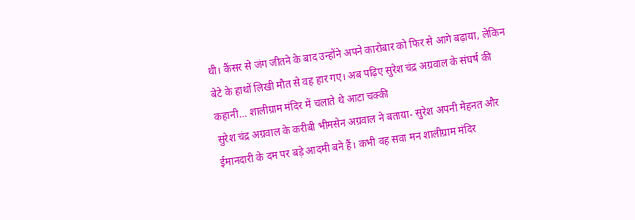थी। कैंसर से जंग जीतने के बाद उन्होंने अपने कारोबार को फिर से आगे बढ़ाया, लेकिन बेटे के हाथों लिखी मौत से वह हार गए। अब पढ़िए सुरेश चंद्र अग्रवाल के संघर्ष की कहानी… शालीग्राम मंदिर में चलाते थे आटा चक्की
सुरेश चंद्र अग्रवाल के करीबी भीमसेन अग्रवाल ने बताया- सुरेश अपनी मेहनत और ईमानदारी के दम पर बड़े आदमी बने हैं। कभी वह सवा मन शालीग्राम मंदिर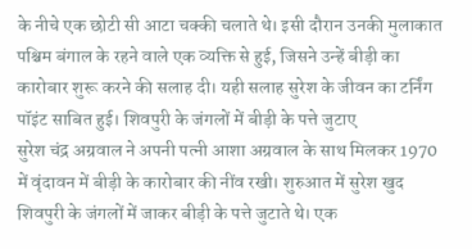के नीचे एक छोटी सी आटा चक्की चलाते थे। इसी दौरान उनकी मुलाकात पश्चिम बंगाल के रहने वाले एक व्यक्ति से हुई, जिसने उन्हें बीड़ी का कारोबार शुरू करने की सलाह दी। यही सलाह सुरेश के जीवन का टर्निंग पॉइंट साबित हुई। शिवपुरी के जंगलों में बीड़ी के पत्ते जुटाए
सुरेश चंद्र अग्रवाल ने अपनी पत्नी आशा अग्रवाल के साथ मिलकर 1970 में वृंदावन में बीड़ी के कारोबार की नींव रखी। शुरुआत में सुरेश खुद शिवपुरी के जंगलों में जाकर बीड़ी के पत्ते जुटाते थे। एक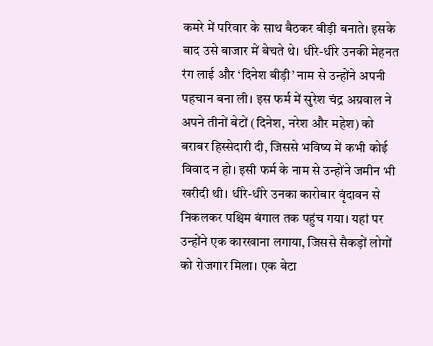कमरे में परिवार के साथ बैठकर बीड़ी बनाते। इसके बाद उसे बाजार में बेचते थे। धीरे-धीरे उनकी मेहनत रंग लाई और ‘दिनेश बीड़ी’ नाम से उन्होंने अपनी पहचान बना ली। इस फर्म में सुरेश चंद्र अग्रवाल ने अपने तीनों बेटों (दिनेश, नरेश और महेश) को बराबर हिस्सेदारी दी, जिससे भविष्य में कभी कोई विवाद न हो। इसी फर्म के नाम से उन्होंने जमीन भी खरीदी थी। धीरे-धीरे उनका कारोबार वृंदावन से निकलकर पश्चिम बंगाल तक पहुंच गया। यहां पर उन्होंने एक कारखाना लगाया, जिससे सैकड़ों लोगों को रोजगार मिला। एक बेटा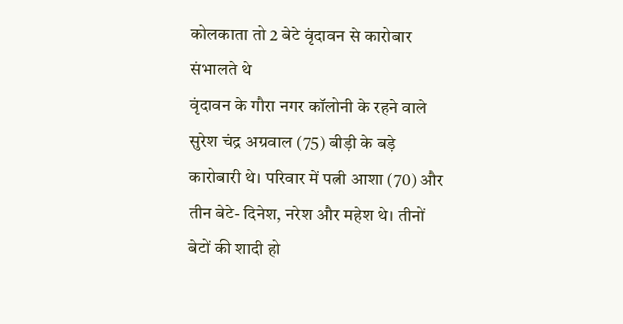कोलकाता तो 2 बेटे वृंदावन से कारोबार संभालते थे
वृंदावन के गौरा नगर कॉलोनी के रहने वाले सुरेश चंद्र अग्रवाल (75) बीड़ी के बड़े कारोबारी थे। परिवार में पत्नी आशा (70) और तीन बेटे- दिनेश, नरेश और महेश थे। तीनों बेटों की शादी हो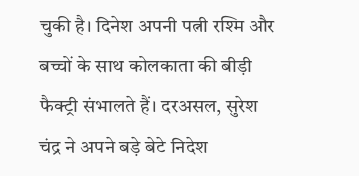चुकी है। दिनेश अपनी पत्नी रश्मि और बच्चों के साथ कोलकाता की बीड़ी फैक्ट्री संभालते हैं। दरअसल, सुरेश चंद्र ने अपने बड़े बेटे निदेश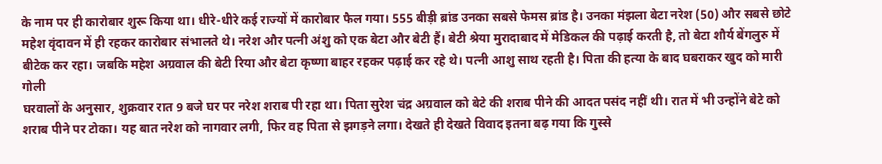के नाम पर ही कारोबार शुरू किया था। धीरे-धीरे कई राज्यों में कारोबार फैल गया। 555 बीड़ी ब्रांड उनका सबसे फेमस ब्रांड है। उनका मंझला बेटा नरेश (50) और सबसे छोटे महेश वृंदावन में ही रहकर कारोबार संभालते थे। नरेश और पत्नी अंशु को एक बेटा और बेटी हैं। बेटी श्रेया मुरादाबाद में मेडिकल की पढ़ाई करती है, तो बेटा शौर्य बेंगलुरु में बीटेक कर रहा। जबकि महेश अग्रवाल की बेटी रिया और बेटा कृष्णा बाहर रहकर पढ़ाई कर रहे थे। पत्नी आशु साथ रहती है। पिता की हत्या के बाद घबराकर खुद को मारी गोली
घरवालों के अनुसार, शुक्रवार रात 9 बजे घर पर नरेश शराब पी रहा था। पिता सुरेश चंद्र अग्रवाल को बेटे की शराब पीने की आदत पसंद नहीं थी। रात में भी उन्होंने बेटे को शराब पीने पर टोका। यह बात नरेश को नागवार लगी, फिर वह पिता से झगड़ने लगा। देखते ही देखते विवाद इतना बढ़ गया कि गुस्से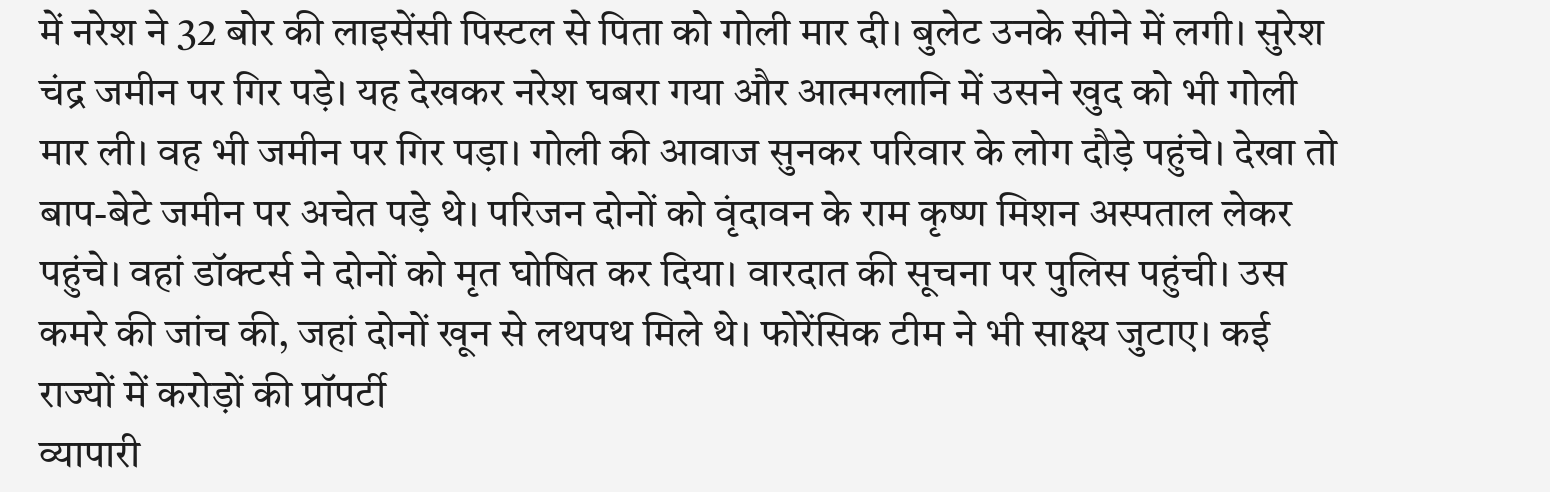में नरेश ने 32 बोर की लाइसेंसी पिस्टल से पिता को गोली मार दी। बुलेट उनके सीने में लगी। सुरेश चंद्र जमीन पर गिर पड़े। यह देखकर नरेश घबरा गया और आत्मग्लानि में उसने खुद को भी गोली मार ली। वह भी जमीन पर गिर पड़ा। गोली की आवाज सुनकर परिवार के लोग दौड़े पहुंचे। देखा तो बाप-बेटे जमीन पर अचेत पड़े थे। परिजन दोनों को वृंदावन के राम कृष्ण मिशन अस्पताल लेकर पहुंचे। वहां डॉक्टर्स ने दोनों को मृत घोषित कर दिया। वारदात की सूचना पर पुलिस पहुंची। उस कमरे की जांच की, जहां दोनों खून से लथपथ मिले थे। फोरेंसिक टीम ने भी साक्ष्य जुटाए। कई राज्यों में करोड़ों की प्रॉपर्टी
व्यापारी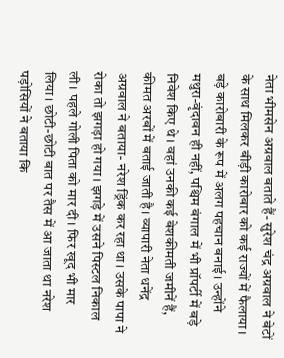नेता भीमसेन अग्रवाल बताते हैं- सुरेश चंद्र अग्रवाल ने बेटों के साथ मिलकर बीड़ी कारोबार को कई राज्यों में फैलाया। बड़े कारोबारी के रूप में अलग पहचान बनाई। उन्होंने मथुरा-वृंदावन ही नहीं, पश्चिम बंगाल में भी प्रॉपर्टी में बड़े निवेश किए थे। वहां उनकी कई बेशकीमती जमीनें हैं, कीमत अरबों में बताई जाती है। व्यापारी नेता धनेंद्र अग्रवाल ने बताया- नरेश ड्रिंक कर रहा था। उसके पापा ने रोका तो झगड़ा हो गया। झगड़े में उसने पिस्टल निकाल ली। पहले गोली पिता को मार दी। फिर खूद भी मार लिया। छोटी-छोटी बात पर तैस में आ जाता था नरेश
पड़ोसियों ने बताया कि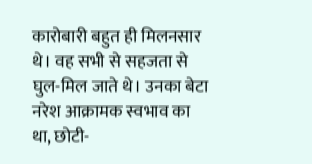कारोबारी बहुत ही मिलनसार थे। वह सभी से सहजता से घुल-मिल जाते थे। उनका बेटा नरेश आक्रामक स्वभाव का था, छोटी-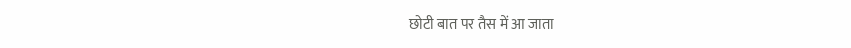छोटी बात पर तैस में आ जाता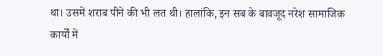था। उसमें शराब पीने की भी लत थी। हालांकि, इन सब के बावजूद नरेश सामाजिक कार्यों में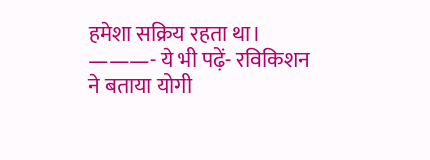हमेशा सक्रिय रहता था। ———- ये भी पढ़ें- रविकिशन ने बताया योगी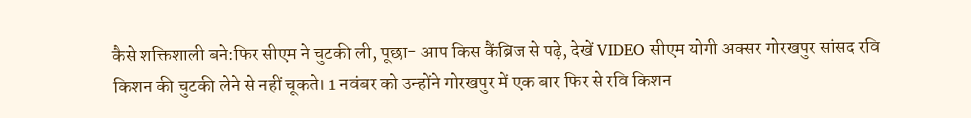कैसे शक्तिशाली बने:फिर सीएम ने चुटकी ली, पूछा- आप किस कैंब्रिज से पढ़े, देखें VIDEO सीएम योगी अक्सर गोरखपुर सांसद रवि किशन की चुटकी लेने से नहीं चूकते। 1 नवंबर को उन्होंने गोरखपुर में एक बार फिर से रवि किशन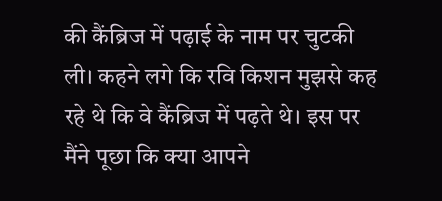की कैंब्रिज में पढ़ाई के नाम पर चुटकी ली। कहने लगे कि रवि किशन मुझसे कह रहे थे कि वे कैंब्रिज में पढ़ते थे। इस पर मैंने पूछा कि क्या आपने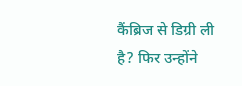कैंब्रिज से डिग्री ली है? फिर उन्होंने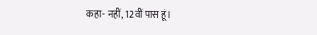कहा- नहीं, 12वीं पास हूं।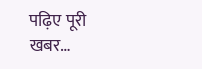पढ़िए पूरी खबर…